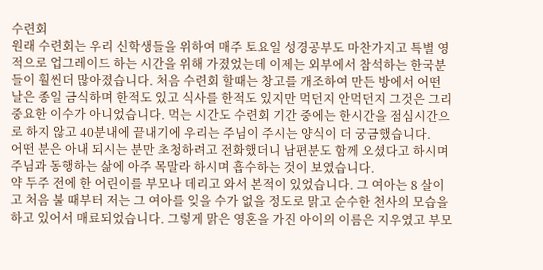수련회
원래 수련회는 우리 신학생들을 위하여 매주 토요일 성경공부도 마찬가지고 특별 영적으로 업그레이드 하는 시간을 위해 가졌었는데 이제는 외부에서 참석하는 한국분들이 훨씬더 많아졌습니다. 처음 수련회 할때는 창고를 개조하여 만든 방에서 어떤 날은 종일 금식하며 한적도 있고 식사를 한적도 있지만 먹던지 안먹던지 그것은 그리 중요한 이수가 아니었습니다. 먹는 시간도 수련회 기간 중에는 한시간을 점심시간으로 하지 않고 40분내에 끝내기에 우리는 주님이 주시는 양식이 더 궁금했습니다.
어떤 분은 아내 되시는 분만 초청하려고 전화했더니 남편분도 함께 오셨다고 하시며 주님과 동행하는 삶에 아주 목말라 하시며 흡수하는 것이 보였습니다.
약 두주 전에 한 어린이를 부모나 데리고 와서 본적이 있었습니다. 그 여아는 8 살이고 처음 불 때부터 저는 그 여아를 잊을 수가 없을 정도로 맑고 순수한 천사의 모습을 하고 있어서 매료되었습니다. 그렇게 맑은 영혼을 가진 아이의 이름은 지우였고 부모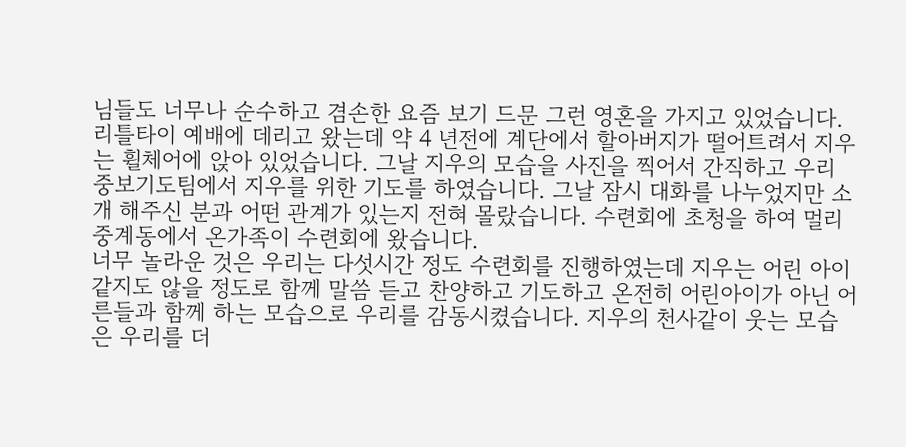님들도 너무나 순수하고 겸손한 요즘 보기 드문 그런 영혼을 가지고 있었습니다. 리틀타이 예배에 데리고 왔는데 약 4 년전에 계단에서 할아버지가 떨어트려서 지우는 휠체어에 앉아 있었습니다. 그날 지우의 모습을 사진을 찍어서 간직하고 우리 중보기도팀에서 지우를 위한 기도를 하였습니다. 그날 잠시 대화를 나누었지만 소개 해주신 분과 어떤 관계가 있는지 전혀 몰랐습니다. 수련회에 초청을 하여 멀리 중계동에서 온가족이 수련회에 왔습니다.
너무 놀라운 것은 우리는 다섯시간 정도 수련회를 진행하였는데 지우는 어린 아이 같지도 않을 정도로 함께 말씀 듣고 찬양하고 기도하고 온전히 어린아이가 아닌 어른들과 함께 하는 모습으로 우리를 감동시켰습니다. 지우의 천사같이 웃는 모습은 우리를 더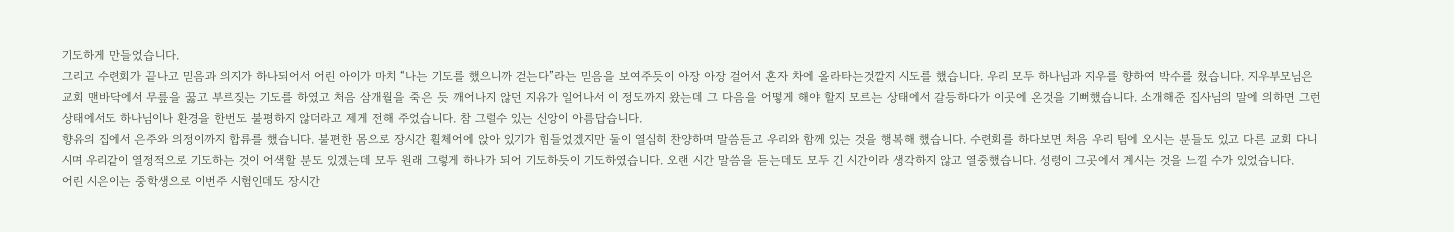기도하게 만들었습니다.
그리고 수련회가 끝나고 믿음과 의지가 하나되어서 어린 아이가 마치 “나는 기도를 했으니까 걷는다”라는 믿음을 보여주듯이 아장 아장 걸어서 혼자 차에 올라타는것깥지 시도를 했습니다. 우리 모두 하나님과 지우를 향하여 박수를 쳤습니다. 지우부모님은 교회 맨바닥에서 무릎을 꿇고 부르짖는 기도를 하였고 처음 삼개월을 죽은 듯 깨어나지 않던 지유가 일어나서 이 정도까지 왔는데 그 다음을 어떻게 해야 할지 모르는 상태에서 갈등하다가 이곳에 온것을 기뻐했습니다. 소개해준 집사님의 말에 의하면 그런 상태에서도 하나님이나 환경을 한번도 불평하지 않더라고 제게 전해 주었습니다. 참 그럴수 있는 신앙이 아름답습니다.
향유의 집에서 은주와 의정이까지 합류를 했습니다. 불편한 몸으로 장시간 휠체어에 앉아 있기가 힘들었겠지만 둘이 열심히 찬양하며 말씀듣고 우리와 함께 있는 것을 행복해 했습니다. 수련회를 하다보면 처음 우리 팀에 오시는 분들도 있고 다른 교회 다니시며 우리같이 열정적으로 기도하는 것이 어색할 분도 있겠는데 모두 원래 그렇게 하나가 되어 기도하듯이 기도하였습니다. 오랜 시간 말씀을 듣는데도 모두 긴 시간이라 생각하지 않고 열중했습니다. 성령이 그곳에서 계시는 것을 느낄 수가 있었습니다.
어린 시은이는 중학생으로 이번주 시험인데도 장시간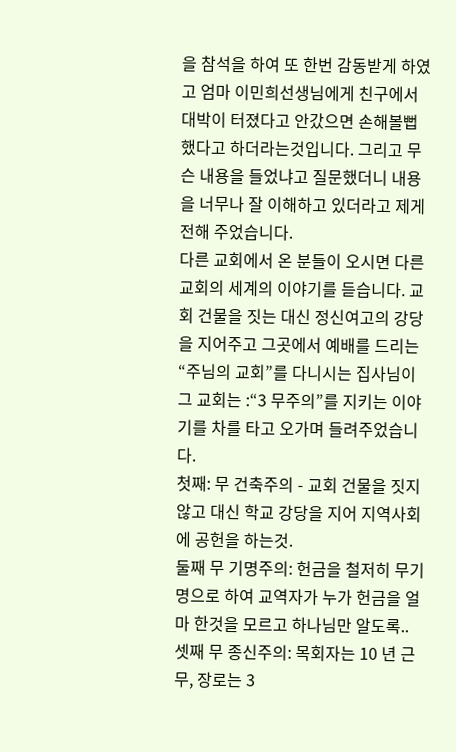을 참석을 하여 또 한번 감동받게 하였고 엄마 이민희선생님에게 친구에서 대박이 터졌다고 안갔으면 손해볼뻡 했다고 하더라는것입니다. 그리고 무슨 내용을 들었냐고 질문했더니 내용을 너무나 잘 이해하고 있더라고 제게 전해 주었습니다.
다른 교회에서 온 분들이 오시면 다른 교회의 세계의 이야기를 듣습니다. 교회 건물을 짓는 대신 정신여고의 강당을 지어주고 그곳에서 예배를 드리는 “주님의 교회”를 다니시는 집사님이 그 교회는 :“3 무주의”를 지키는 이야기를 차를 타고 오가며 들려주었습니다.
첫째: 무 건축주의 - 교회 건물을 짓지 않고 대신 학교 강당을 지어 지역사회에 공헌을 하는것.
둘째 무 기명주의: 헌금을 철저히 무기명으로 하여 교역자가 누가 헌금을 얼마 한것을 모르고 하나님만 알도록..
셋째 무 종신주의: 목회자는 10 년 근무, 장로는 3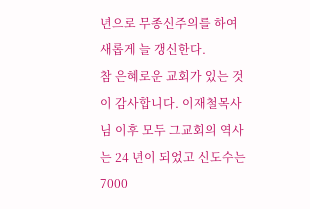년으로 무종신주의를 하여 새롭게 늘 갱신한다.
참 은혜로운 교회가 있는 것이 감사합니다. 이재철목사님 이후 모두 그교회의 역사는 24 년이 되었고 신도수는 7000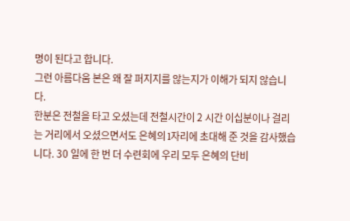명이 된다고 합니다.
그런 아름다움 본은 왜 잘 퍼지지를 않는지가 이해가 되지 않습니다.
한분은 전철을 타고 오셨는데 전철시간이 2 시간 이십분이나 걸리는 거리에서 오셨으면서도 은혜의 l자리에 초대해 준 것을 감사했습니다. 30 일에 한 번 더 수련회에 우리 모두 은혜의 단비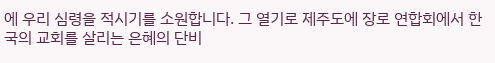에 우리 심령을 적시기를 소원합니다. 그 열기로 제주도에 장로 연합회에서 한국의 교회를 살리는 은혜의 단비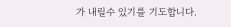가 내릴수 있기를 기도합니다.